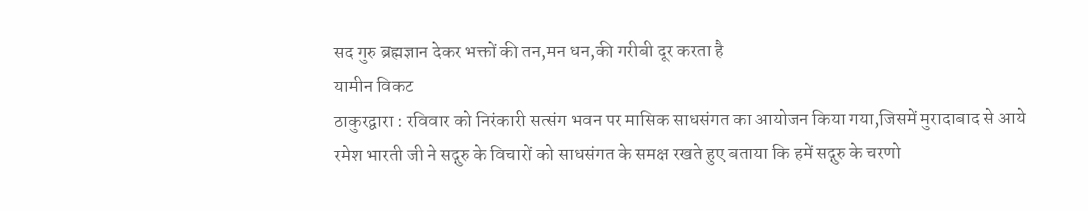सद गुरु ब्रह्मज्ञान देकर भक्तों की तन,मन धन,की गरीबी दूर करता है
यामीन विकट
ठाकुरद्वारा : रविवार को निरंकारी सत्संग भवन पर मासिक साधसंगत का आयोजन किया गया,जिसमें मुरादाबाद से आये
रमेश भारती जी ने सद्गुरु के विचारों को साधसंगत के समक्ष रखते हुए बताया कि हमें सद्गुरु के चरणो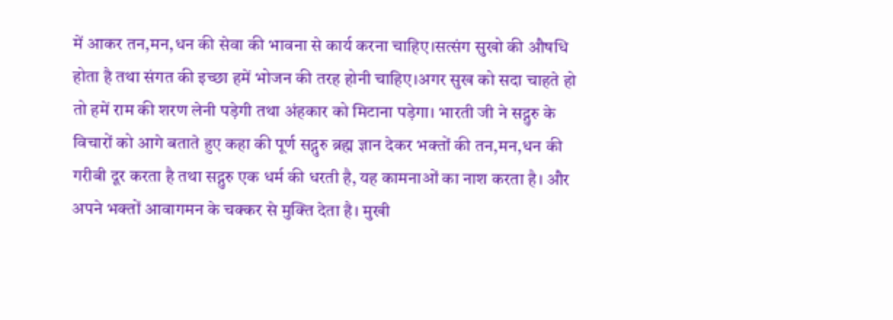में आकर तन,मन,धन की सेवा की भावना से कार्य करना चाहिए।सत्संग सुखो की औषधि होता है तथा संगत की इच्छा हमें भोजन की तरह होनी चाहिए।अगर सुख को सदा चाहते हो तो हमें राम की शरण लेनी पड़ेगी तथा अंहकार को मिटाना पड़ेगा। भारती जी ने सद्गुरु के विचारों को आगे बताते हुए कहा की पूर्ण सद्गुरु ब्रह्म ज्ञान देकर भक्तों की तन,मन,धन की गरीबी दूर करता है तथा सद्गुरु एक धर्म की धरती है, यह कामनाओं का नाश करता है। और अपने भक्तों आवागमन के चक्कर से मुक्ति देता है। मुखी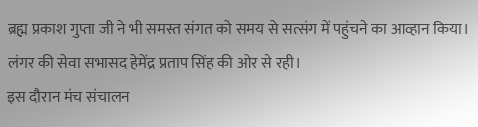ब्रह्म प्रकाश गुप्ता जी ने भी समस्त संगत को समय से सत्संग में पहुंचने का आव्हान किया। लंगर की सेवा सभासद हेमेंद्र प्रताप सिंह की ओर से रही।
इस दौरान मंच संचालन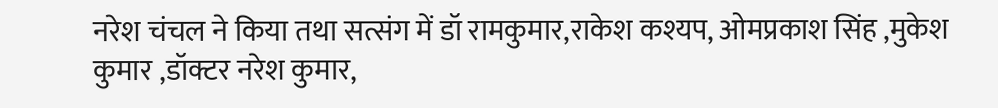नरेश चंचल ने किया तथा सत्संग में डॉ रामकुमार,राकेश कश्यप, ओमप्रकाश सिंह ,मुकेश कुमार ,डॉक्टर नरेश कुमार,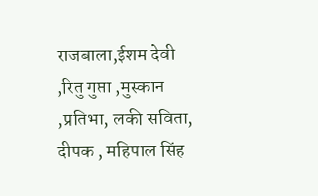राजबाला,ईशम देवी ,रितु गुप्ता ,मुस्कान ,प्रतिभा, लकी सविता, दीपक , महिपाल सिंह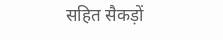सहित सैकड़ों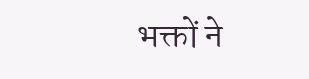भक्तों ने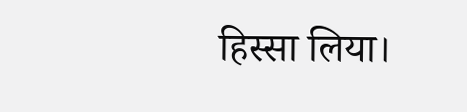हिस्सा लिया।